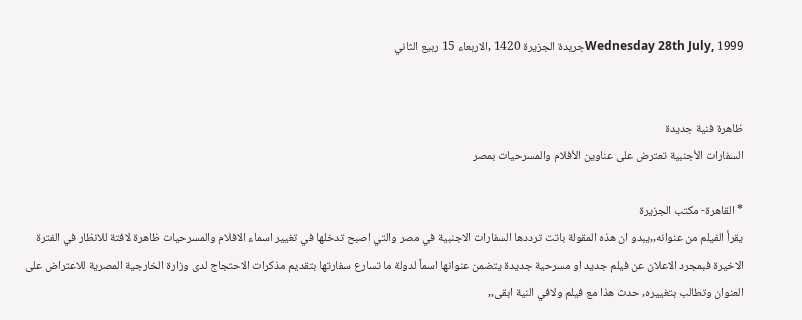Wednesday 28th July, 1999جريدة الجزيرة 1420 ,الاربعاء 15 ربيع الثاني


ظاهرة فنية جديدة
السفارات الأجنبية تعترض على عناوين الأفلام والمسرحيات بمصر

* القاهرة- مكتب الجزيرة
يقرأ الفيلم من عنوانه,,يبدو ان هذه المقولة باتت ترددها السفارات الاجنبية في مصر والتي اصبح تدخلها في تغيير اسماء الافلام والمسرحيات ظاهرة لافتة للانظار في الفترة الاخيرة فبمجرد الاعلان عن فيلم جديد او مسرحية جديدة يتضمن عنوانها اسماً لدولة ما تسارع سفارتها بتقديم مذكرات الاحتجاج لدى وزارة الخارجية المصرية للاعتراض على العنوان وتطالب بتغييره, حدث هذا مع فيلم ولافي النية ابقى,,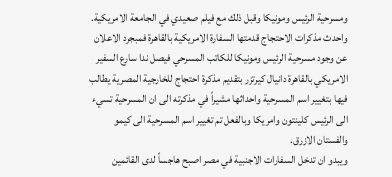ومسرحية الرئيس ومونيكا وقبل ذلك مع فيلم صعيدي في الجامعة الامريكية.
واحدث مذكرات الاحتجاج قدمتها السفارة الامريكية بالقاهرة فمبجرد الاعلان عن وجود مسرحية الرئيس ومونيكا للكاتب المسرحي فيصل ندا سارع السفير الامريكي بالقاهرة دانيال كيرتزر بتقديم مذكرة احتجاج للخارجية المصرية يطالب فيها بتغيير اسم المسرحية واحداثها مشيراً في مذكرته الى ان المسرحية تسيء الى الرئيس كلينتون وامريكا وبالفعل تم تغيير اسم المسرحية الى كيمو والفستان الازرق.
ويبدو ان تدخل السفارات الاجنبية في مصر اصبح هاجساً لدى القائمين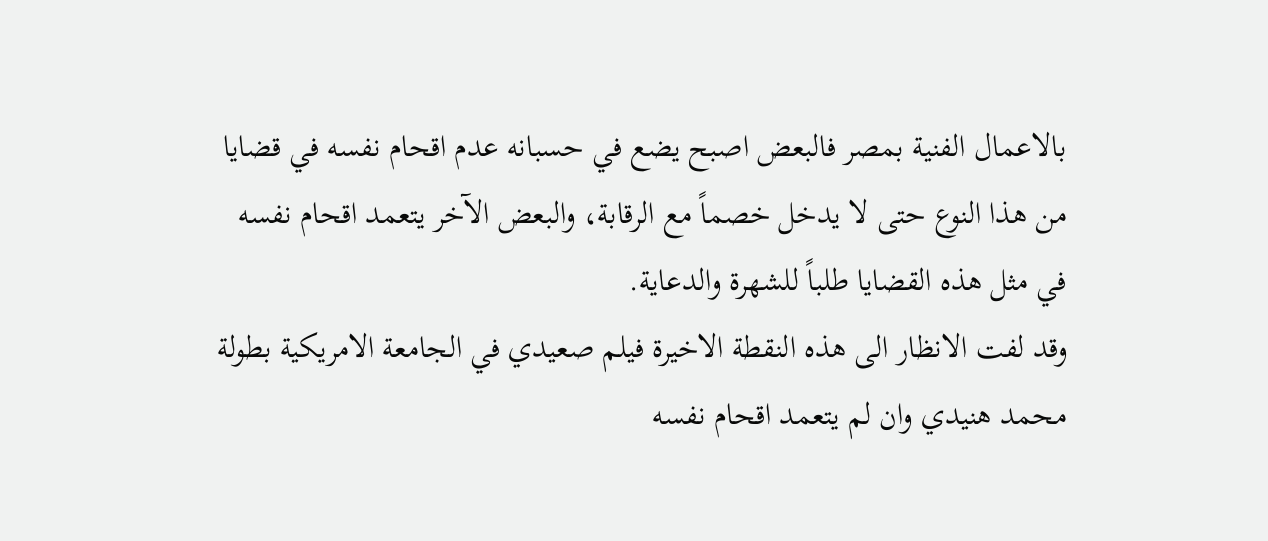بالاعمال الفنية بمصر فالبعض اصبح يضع في حسبانه عدم اقحام نفسه في قضايا من هذا النوع حتى لا يدخل خصماً مع الرقابة، والبعض الآخر يتعمد اقحام نفسه في مثل هذه القضايا طلباً للشهرة والدعاية.
وقد لفت الانظار الى هذه النقطة الاخيرة فيلم صعيدي في الجامعة الامريكية بطولة محمد هنيدي وان لم يتعمد اقحام نفسه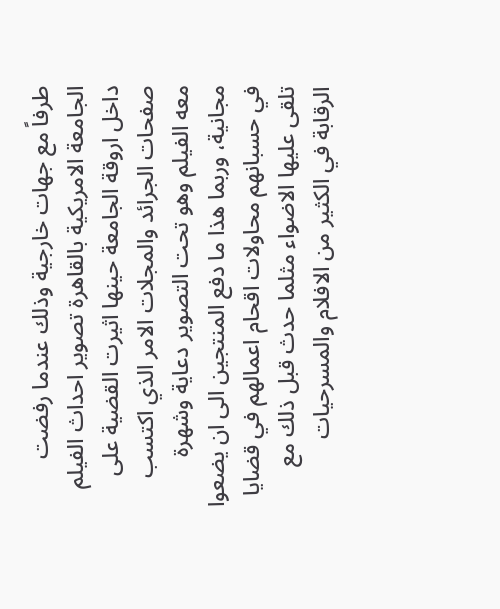طرفاً مع جهات خارجية وذلك عندما رفضت الجامعة الامريكية بالقاهرة تصوير احداث الفيلم داخل اروقة الجامعة حينها اثيرت القضية على صفحات الجرائد والمجلات الامر الذي اكتسب معه الفيلم وهو تحت التصوير دعاية وشهرة مجانية، وربما هذا ما دفع المنتجين الى ان يضعوا في حسبانهم محاولات اقحام اعمالهم في قضايا تلقى عليها الاضواء مثلما حدث قبل ذلك مع الرقابة في الكثير من الافلام والمسرحيات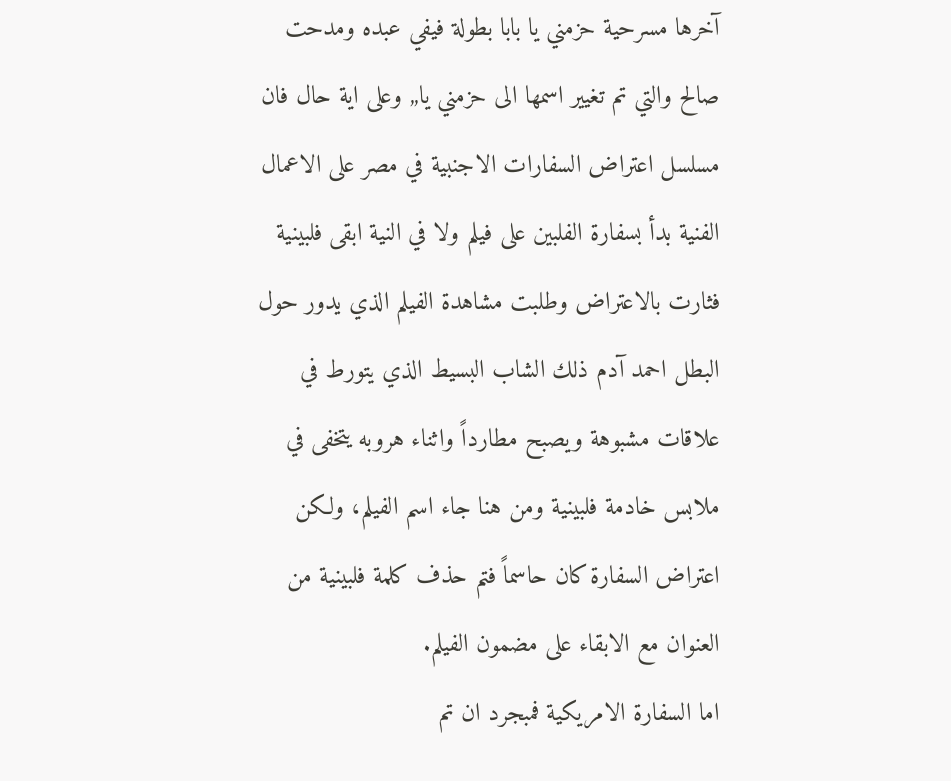آخرها مسرحية حزمني يا بابا بطولة فيفي عبده ومدحت صالح والتي تم تغيير اسمها الى حزمني يا,, وعلى اية حال فان مسلسل اعتراض السفارات الاجنبية في مصر على الاعمال الفنية بدأ بسفارة الفلبين على فيلم ولا في النية ابقى فلبينية فثارت بالاعتراض وطلبت مشاهدة الفيلم الذي يدور حول البطل احمد آدم ذلك الشاب البسيط الذي يتورط في علاقات مشبوهة ويصبح مطارداً واثناء هروبه يتخفى في ملابس خادمة فلبينية ومن هنا جاء اسم الفيلم، ولكن اعتراض السفارة كان حاسماً فتم حذف كلمة فلبينية من العنوان مع الابقاء على مضمون الفيلم.
اما السفارة الامريكية فمبجرد ان تم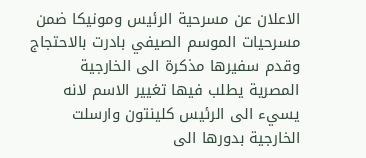الاعلان عن مسرحية الرئيس ومونيكا ضمن مسرحيات الموسم الصيفي بادرت بالاحتجاج وقدم سفيرها مذكرة الى الخارجية المصرية يطلب فيها تغيير الاسم لانه يسيء الى الرئيس كلينتون وارسلت الخارجية بدورها الى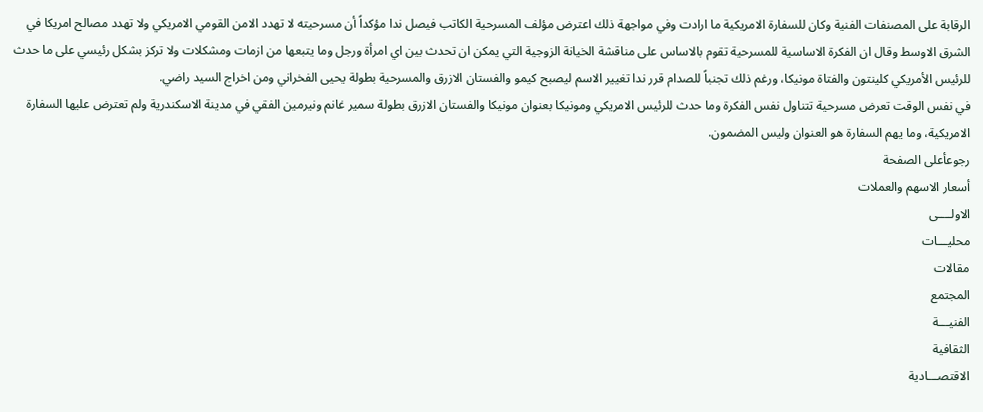الرقابة على المصنفات الفنية وكان للسفارة الامريكية ما ارادت وفي مواجهة ذلك اعترض مؤلف المسرحية الكاتب فيصل ندا مؤكداً أن مسرحيته لا تهدد الامن القومي الامريكي ولا تهدد مصالح امريكا في الشرق الاوسط وقال ان الفكرة الاساسية للمسرحية تقوم بالاساس على مناقشة الخيانة الزوجية التي يمكن ان تحدث بين اي امرأة ورجل وما يتبعها من ازمات ومشكلات ولا تركز بشكل رئيسي على ما حدث للرئيس الأمريكي كلينتون والفتاة مونيكا، ورغم ذلك تجنباً للصدام قرر ندا تغيير الاسم ليصبح كيمو والفستان الازرق والمسرحية بطولة يحيى الفخراني ومن اخراج السيد راضي.
في نفس الوقت تعرض مسرحية تتناول نفس الفكرة وما حدث للرئيس الامريكي ومونيكا بعنوان مونيكا والفستان الازرق بطولة سمير غانم ونيرمين الفقي في مدينة الاسكندرية ولم تعترض عليها السفارة الامريكية، وما يهم السفارة هو العنوان وليس المضمون.
رجوعأعلى الصفحة
أسعار الاسهم والعملات
الاولــــى
محليـــات
مقالات
المجتمع
الفنيـــة
الثقافية
الاقتصـــادية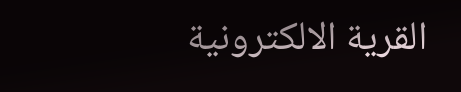القرية الالكترونية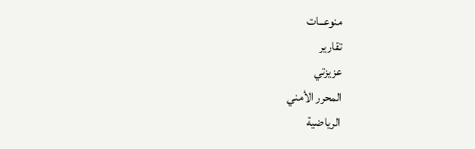منوعــات
تقارير
عزيزتي
المحرر الأمني
الرياضية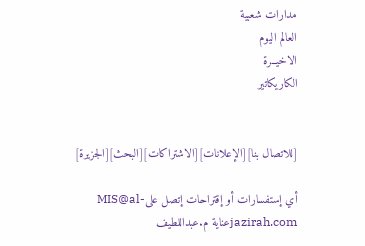مدارات شعبية
العالم اليوم
الاخيــرة
الكاريكاتير


[للاتصال بنا][الإعلانات][الاشتراكات][البحث][الجزيرة]

أي إستفسارات أو إقتراحات إتصل علىMIS@al-jazirah.comعناية م.عبداللطيف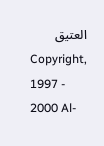العتيق
Copyright, 1997 - 2000 Al-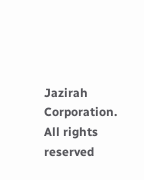Jazirah Corporation. All rights reserved